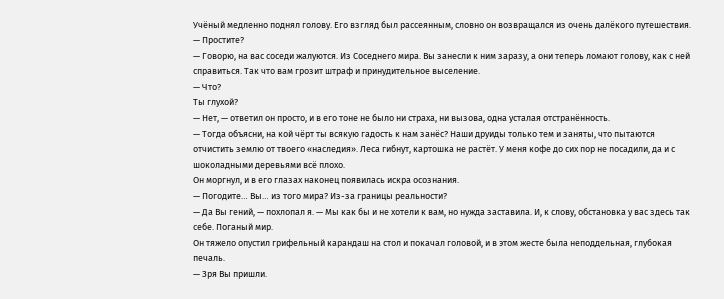Учёный медленно поднял голову. Его взгляд был рассеянным, словно он возвращался из очень далёкого путешествия.
— Простите?
— Говорю, на вас соседи жалуются. Из Соседнего мира. Вы занесли к ним заразу, а они теперь ломают голову, как с ней справиться. Так что вам грозит штраф и принудительное выселение.
— Что?
Ты глухой?
— Нет, — ответил он просто, и в его тоне не было ни страха, ни вызова, одна усталая отстранённость.
— Тогда объясни, на кой чёрт ты всякую гадость к нам занёс? Наши друиды только тем и заняты, что пытаются отчистить землю от твоего «наследия». Леса гибнут, картошка не растёт. У меня кофе до сих пор не посадили, да и с шоколадными деревьями всё плохо.
Он моргнул, и в его глазах наконец появилась искра осознания.
— Погодите… Вы… из того мира? Из-за границы реальности?
— Да Вы гений, — похлопал я. — Мы как бы и не хотели к вам, но нужда заставила. И, к слову, обстановка у вас здесь так себе. Поганый мир.
Он тяжело опустил грифельный карандаш на стол и покачал головой, и в этом жесте была неподдельная, глубокая печаль.
— Зря Вы пришли.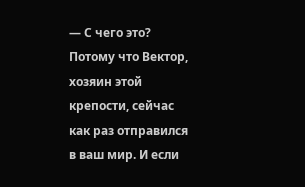— С чего это?
Потому что Вектор, хозяин этой крепости, сейчас как раз отправился в ваш мир. И если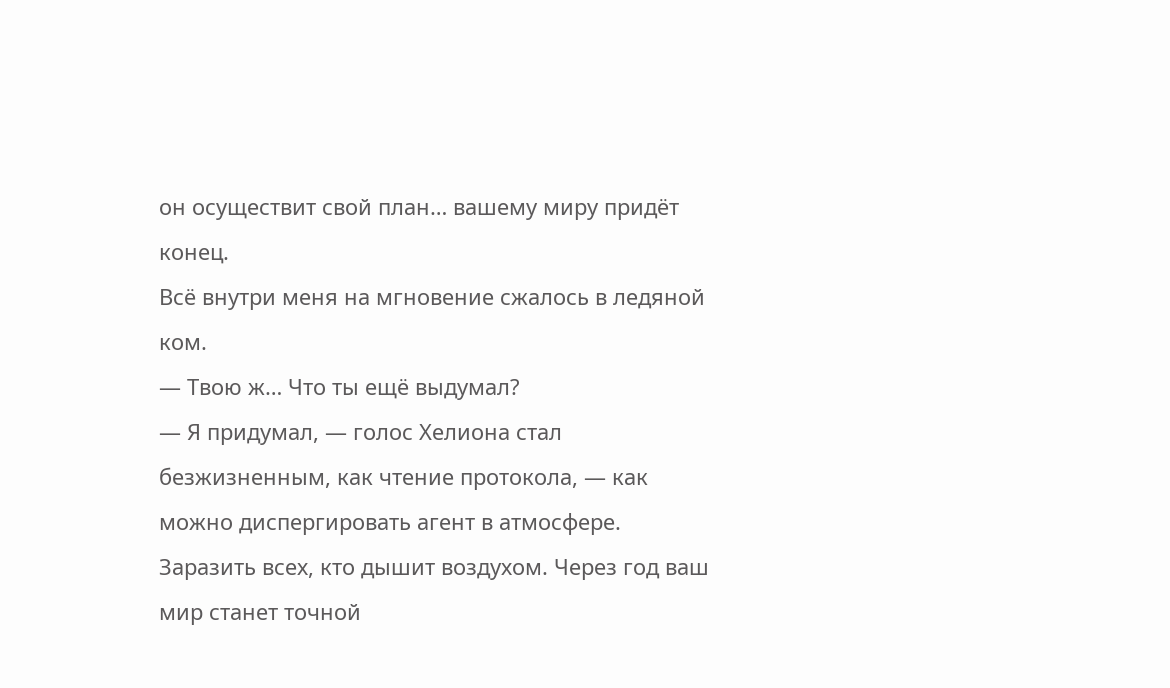он осуществит свой план… вашему миру придёт конец.
Всё внутри меня на мгновение сжалось в ледяной ком.
— Твою ж… Что ты ещё выдумал?
— Я придумал, — голос Хелиона стал безжизненным, как чтение протокола, — как можно диспергировать агент в атмосфере. Заразить всех, кто дышит воздухом. Через год ваш мир станет точной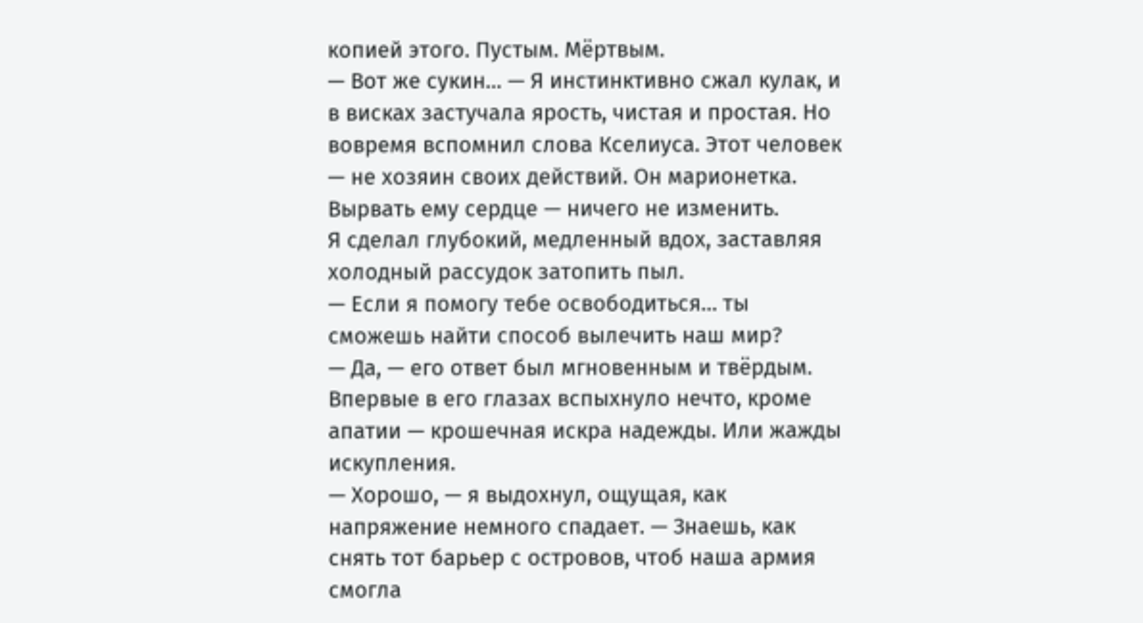копией этого. Пустым. Мёртвым.
— Вот же сукин… — Я инстинктивно сжал кулак, и в висках застучала ярость, чистая и простая. Но вовремя вспомнил слова Кселиуса. Этот человек — не хозяин своих действий. Он марионетка. Вырвать ему сердце — ничего не изменить.
Я сделал глубокий, медленный вдох, заставляя холодный рассудок затопить пыл.
— Если я помогу тебе освободиться… ты сможешь найти способ вылечить наш мир?
— Да, — его ответ был мгновенным и твёрдым. Впервые в его глазах вспыхнуло нечто, кроме апатии — крошечная искра надежды. Или жажды искупления.
— Хорошо, — я выдохнул, ощущая, как напряжение немного спадает. — Знаешь, как снять тот барьер с островов, чтоб наша армия смогла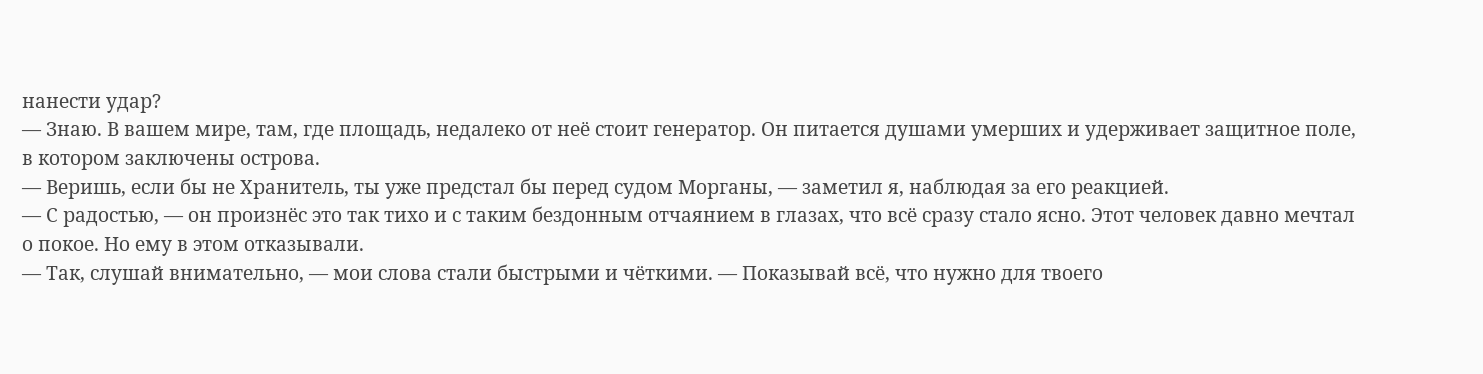нанести удар?
— Знаю. В вашем мире, там, где площадь, недалеко от неё стоит генератор. Он питается душами умерших и удерживает защитное поле, в котором заключены острова.
— Веришь, если бы не Хранитель, ты уже предстал бы перед судом Морганы, — заметил я, наблюдая за его реакцией.
— С радостью, — он произнёс это так тихо и с таким бездонным отчаянием в глазах, что всё сразу стало ясно. Этот человек давно мечтал о покое. Но ему в этом отказывали.
— Так, слушай внимательно, — мои слова стали быстрыми и чёткими. — Показывай всё, что нужно для твоего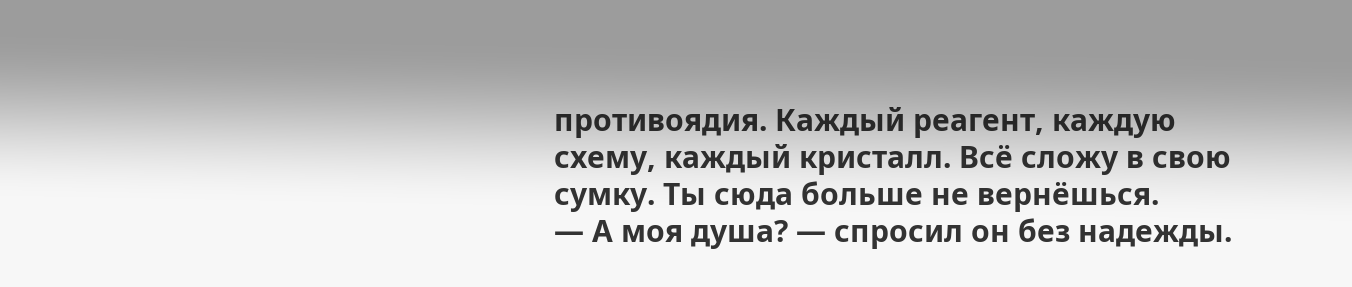противоядия. Каждый реагент, каждую схему, каждый кристалл. Всё сложу в свою сумку. Ты сюда больше не вернёшься.
— А моя душа? — спросил он без надежды.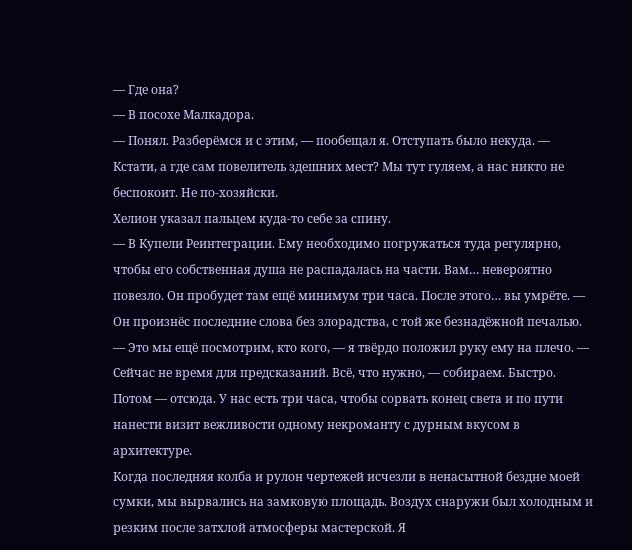— Где она?
— В посохе Малкадора.
— Понял. Разберёмся и с этим, — пообещал я. Отступать было некуда. — Кстати, а где сам повелитель здешних мест? Мы тут гуляем, а нас никто не беспокоит. Не по-хозяйски.
Хелион указал пальцем куда-то себе за спину.
— В Купели Реинтеграции. Ему необходимо погружаться туда регулярно, чтобы его собственная душа не распадалась на части. Вам… невероятно повезло. Он пробудет там ещё минимум три часа. После этого… вы умрёте. — Он произнёс последние слова без злорадства, с той же безнадёжной печалью.
— Это мы ещё посмотрим, кто кого, — я твёрдо положил руку ему на плечо. — Сейчас не время для предсказаний. Всё, что нужно, — собираем. Быстро. Потом — отсюда. У нас есть три часа, чтобы сорвать конец света и по пути нанести визит вежливости одному некроманту с дурным вкусом в архитектуре.
Когда последняя колба и рулон чертежей исчезли в ненасытной бездне моей сумки, мы вырвались на замковую площадь. Воздух снаружи был холодным и резким после затхлой атмосферы мастерской. Я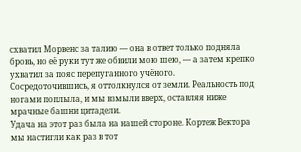схватил Морвенс за талию — она в ответ только подняла бровь, но её руки тут же обвили мою шею, — а затем крепко ухватил за пояс перепуганного учёного. Сосредоточившись, я оттолкнулся от земли. Реальность под ногами поплыла, и мы взмыли вверх, оставляя ниже мрачные башни цитадели.
Удача на этот раз была на нашей стороне. Кортеж Вектора мы настигли как раз в тот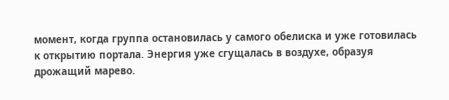момент, когда группа остановилась у самого обелиска и уже готовилась к открытию портала. Энергия уже сгущалась в воздухе, образуя дрожащий марево.